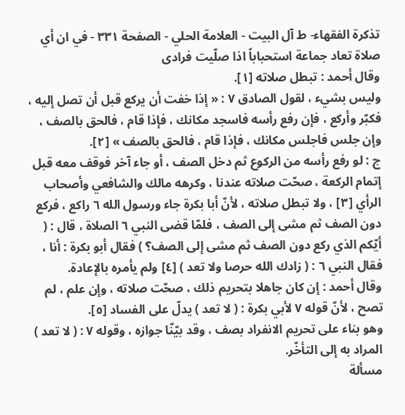تذكرة الفقهاء- ط آل البيت - العلامة الحلي - الصفحة ٣٣١ - في ان أي صلاة تعاد جماعة استحباباً اذا صلّيت فرادى
وقال أحمد : تبطل صلاته [١].
وليس بشيء ، لقول الصادق ٧ : « إذا خفت أن يركع قبل أن تصل إليه ، فكبّر وأركع ، فإن رفع رأسه فاسجد مكانك ، فإذا قام ، فالحق بالصف ، وإن جلس فاجلس مكانك ، فإذا قام ، فالحق بالصف » [٢].
ج : لو رفع رأسه من الركوع ثم دخل الصف ، أو جاء آخر فوقف معه قبل إتمام الركعة ، صحّت صلاته عندنا ، وكرهه مالك والشافعي وأصحاب الرأي [٣] ، ولا تبطل صلاته ، لأنّ أبا بكرة جاء ورسول الله ٦ راكع ، فركع دون الصف ثم مشى إلى الصف ، فلمّا قضى النبي ٦ الصلاة ، قال : ( أيّكم الذي ركع دون الصف ثم مشى إلى الصف؟ ) فقال أبو بكرة : أنا ، فقال النبي ٦ : ( زادك الله حرصا ولا تعد ) [٤] ولم يأمره بالإعادة.
وقال أحمد : إن كان جاهلا بتحريم ذلك ، صحّت صلاته ، وإن علم ، لم تصح ، لأنّ قوله ٧ لأبي بكرة : ( لا تعد ) يدلّ على الفساد [٥].
وهو بناء على تحريم الانفراد بصف ، وقد بيّنّا جوازه ، وقوله ٧ : ( لا تعد ) المراد به إلى التأخّر.
مسألة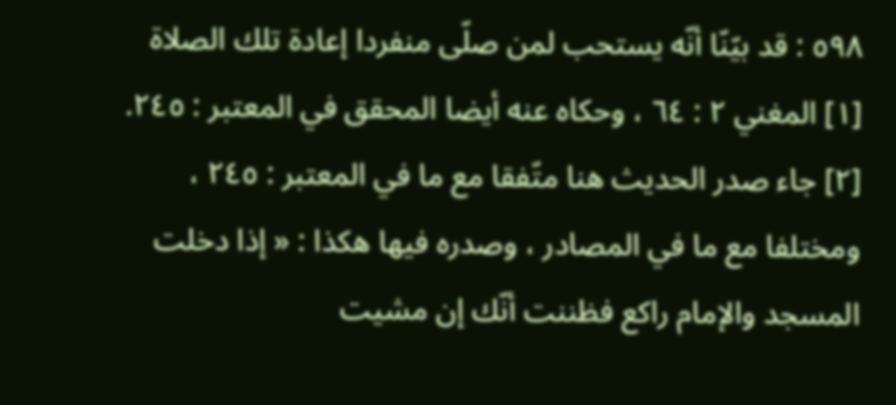٥٩٨ : قد بيّنّا أنّه يستحب لمن صلّى منفردا إعادة تلك الصلاة
[١] المغني ٢ : ٦٤ ، وحكاه عنه أيضا المحقق في المعتبر : ٢٤٥.
[٢] جاء صدر الحديث هنا متّفقا مع ما في المعتبر : ٢٤٥ ، ومختلفا مع ما في المصادر ، وصدره فيها هكذا : « إذا دخلت المسجد والإمام راكع فظننت أنّك إن مشيت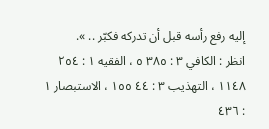إليه رفع رأسه قبل أن تدركه فكبّر .. ».
انظر : الكافي ٣ : ٣٨٥ ٥ ، الفقيه ١ : ٢٥٤ ١١٤٨ ، التهذيب ٣ : ٤٤ ١٥٥ ، الاستبصار ١ : ٤٣٦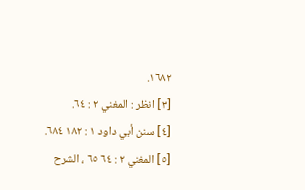١٦٨٢.
[٣] انظر : المغني ٢ : ٦٤.
[٤] سنن أبي داود ١ : ١٨٢ ٦٨٤.
[٥] المغني ٢ : ٦٤ ٦٥ ، الشرح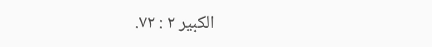الكبير ٢ : ٧٢.